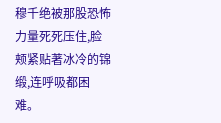穆千绝被那股恐怖力量死死压住,脸颊紧贴著冰冷的锦缎,连呼吸都困难。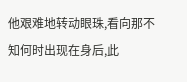他艰难地转动眼珠,看向那不知何时出现在身后,此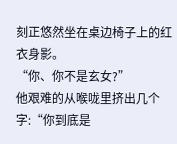刻正悠然坐在桌边椅子上的红衣身影。
“你、你不是玄女?”
他艰难的从喉咙里挤出几个字:“你到底是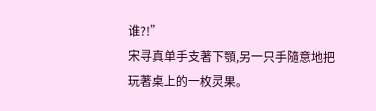谁?!”
宋寻真单手支著下顎,另一只手隨意地把玩著桌上的一枚灵果。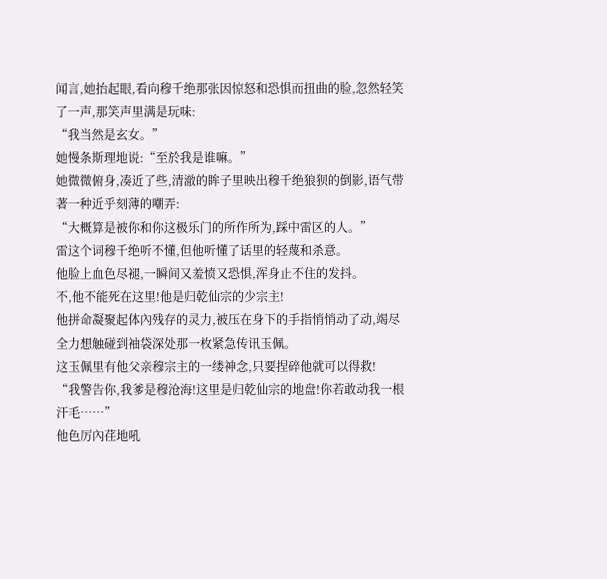闻言,她抬起眼,看向穆千绝那张因惊怒和恐惧而扭曲的脸,忽然轻笑了一声,那笑声里满是玩味:
“我当然是玄女。”
她慢条斯理地说:“至於我是谁嘛。”
她微微俯身,凑近了些,清澈的眸子里映出穆千绝狼狈的倒影,语气带著一种近乎刻薄的嘲弄:
“大概算是被你和你这极乐门的所作所为,踩中雷区的人。”
雷这个词穆千绝听不懂,但他听懂了话里的轻蔑和杀意。
他脸上血色尽褪,一瞬间又羞愤又恐惧,浑身止不住的发抖。
不,他不能死在这里!他是归乾仙宗的少宗主!
他拼命凝聚起体內残存的灵力,被压在身下的手指悄悄动了动,竭尽全力想触碰到袖袋深处那一枚紧急传讯玉佩。
这玉佩里有他父亲穆宗主的一缕神念,只要捏碎他就可以得救!
“我警告你,我爹是穆沧海!这里是归乾仙宗的地盘!你若敢动我一根汗毛……”
他色厉內荏地吼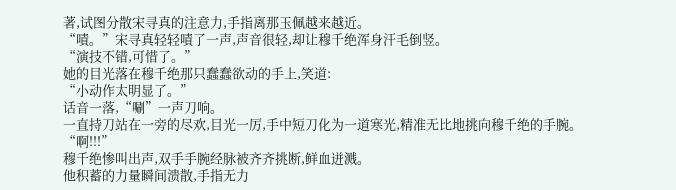著,试图分散宋寻真的注意力,手指离那玉佩越来越近。
“嘖。”宋寻真轻轻嘖了一声,声音很轻,却让穆千绝浑身汗毛倒竖。
“演技不错,可惜了。”
她的目光落在穆千绝那只蠢蠢欲动的手上,笑道:
“小动作太明显了。”
话音一落,“唰”一声刀响。
一直持刀站在一旁的尽欢,目光一厉,手中短刀化为一道寒光,精准无比地挑向穆千绝的手腕。
“啊!!!”
穆千绝惨叫出声,双手手腕经脉被齐齐挑断,鲜血迸溅。
他积蓄的力量瞬间溃散,手指无力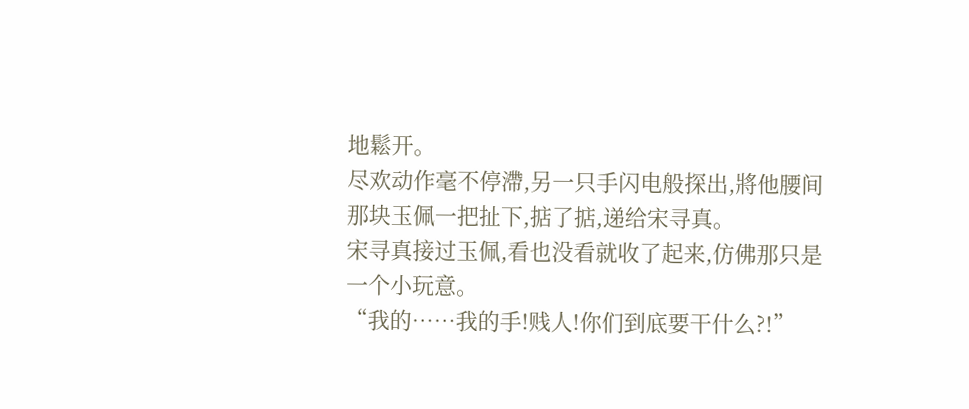地鬆开。
尽欢动作毫不停滯,另一只手闪电般探出,將他腰间那块玉佩一把扯下,掂了掂,递给宋寻真。
宋寻真接过玉佩,看也没看就收了起来,仿佛那只是一个小玩意。
“我的……我的手!贱人!你们到底要干什么?!”